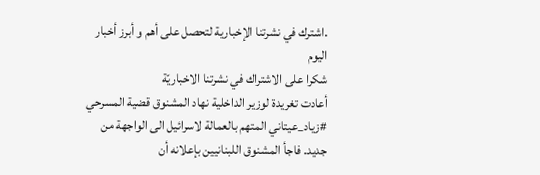.اشترك في نشرتنا الإخبارية لتحصل على أهم و أبرز أخبار اليوم
شكرا على الاشتراك في نشرتنا الاخباريّة
أعادت تغريدة لوزير الداخلية نهاد المشنوق قضية المسرحي #زياد_عيتاني المتهم بالعمالة لاسرائيل الى الواجهة من جديد. فاجأ المشنوق اللبنانيين بإعلانه أن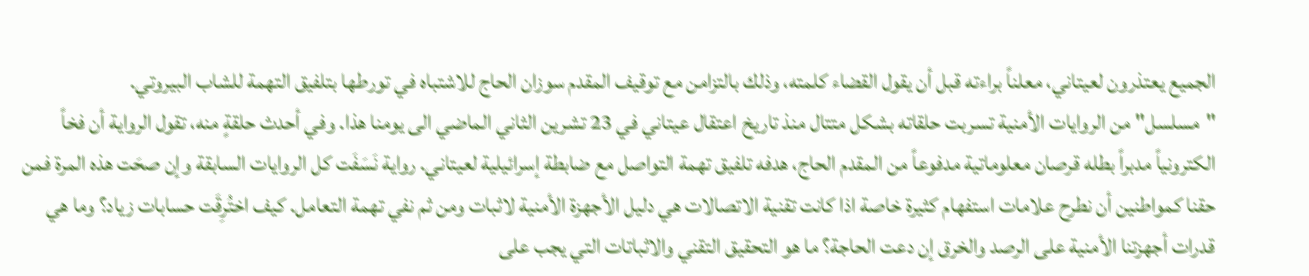الجميع يعتذرون لعيتاني، معلناً براءته قبل أن يقول القضاء كلمته، وذلك بالتزامن مع توقيف المقدم سوزان الحاج للاشتباه في تورطها بتلفيق التهمة للشاب البيروتي.
"مسلسل" من الروايات الأمنية تسربت حلقاته بشكل متتال منذ تاريخ اعتقال عيتاني في 23 تشرين الثاني الماضي الى يومنا هذا. وفي أحدث حلقةٍ منه، تقول الرواية أن فخاً الكترونياً مدبراً بطله قرصان معلوماتية مدفوعاً من المقدم الحاج، هدفه تلفيق تهمة التواصل مع ضابطة إسرائيلية لعيتاني. رواية نَسَفَت كل الروايات السابقة وإن صحَت هذه المرة فمن حقنا كمواطنين أن نطرح علامات استفهام كثيرة خاصة اذا كانت تقنية الاتصالات هي دليل الأجهزة الأمنية لاثبات ومن ثم نفي تهمة التعامل. كيف اختُرِقَت حسابات زياد؟ وما هي قدرات أجهزتنا الأمنية على الرصد والخرق إن دعت الحاجة؟ ما هو التحقيق التقني والاثباتات التي يجب على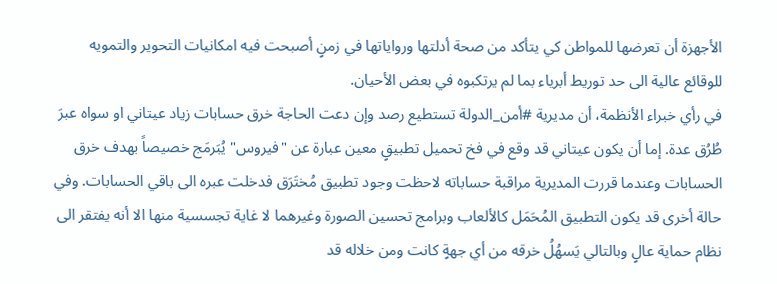الأجهزة أن تعرضها للمواطن كي يتأكد من صحة أدلتها ورواياتها في زمنٍ أصبحت فيه امكانيات التحوير والتمويه للوقائع عالية الى حد توريط أبرياء بما لم يرتكبوه في بعض الأحيان.
في رأي خبراء الأنظمة، أن مديرية #أمن_الدولة تستطيع رصد وإن دعت الحاجة خرق حسابات زياد عيتاني او سواه عبرَ طُرُق عدة. إما أن يكون عيتاني قد وقع في فخ تحميل تطبيقٍ معين عبارة عن "فيروس" يُبَرمَج خصيصاً بهدف خرق الحسابات وعندما قررت المديرية مراقبة حساباته لاحظت وجود تطبيق مُختَرَق فدخلت عبره الى باقي الحسابات. وفي حالة أخرى قد يكون التطبيق المُحَمَل كالألعاب وبرامج تحسين الصورة وغيرهما لا غاية تجسسية منها الا أنه يفتقر الى نظام حماية عالٍ وبالتالي يَسهُلُ خرقه من أي جهةٍ كانت ومن خلاله قد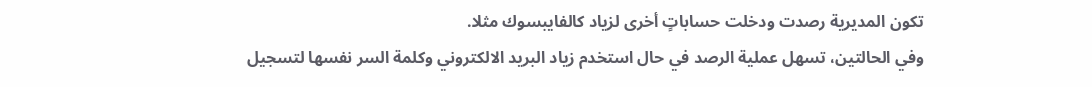تكون المديرية رصدت ودخلت حساباتٍ أخرى لزياد كالفايبسوك مثلا.
وفي الحالتين، تسهل عملية الرصد في حال استخدم زياد البريد الالكتروني وكلمة السر نفسها لتسجيل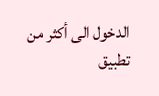الدخول الى أكثر من تطبيق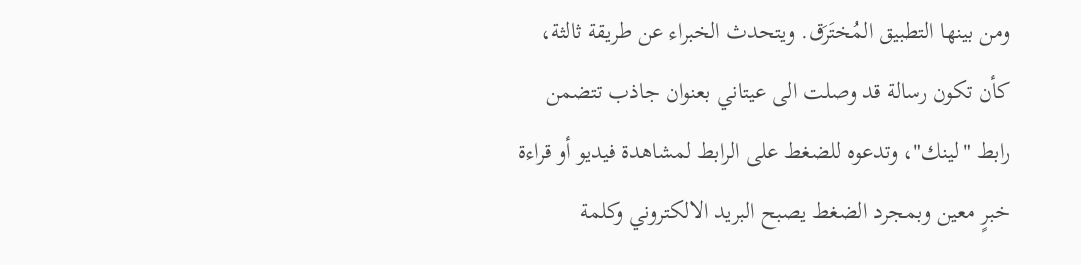ومن بينها التطبيق المُختَرَق. ويتحدث الخبراء عن طريقة ثالثة، كأن تكون رسالة قد وصلت الى عيتاني بعنوان جاذب تتضمن رابط "لينك"، وتدعوه للضغط على الرابط لمشاهدة فيديو أو قراءة خبرٍ معين وبمجرد الضغط يصبح البريد الالكتروني وكلمة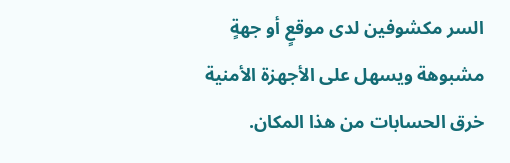السر مكشوفين لدى موقعٍ أو جهةٍ مشبوهة ويسهل على الأجهزة الأمنية خرق الحسابات من هذا المكان.